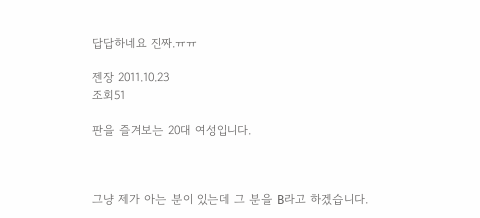답답하네요 진짜.ㅠㅠ

젠장 2011.10.23
조회51

판을 즐겨보는 20대 여성입니다.



그냥 제가 아는 분이 있는데 그 분을 B라고 하겠습니다.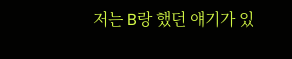저는 B랑 했던 얘기가 있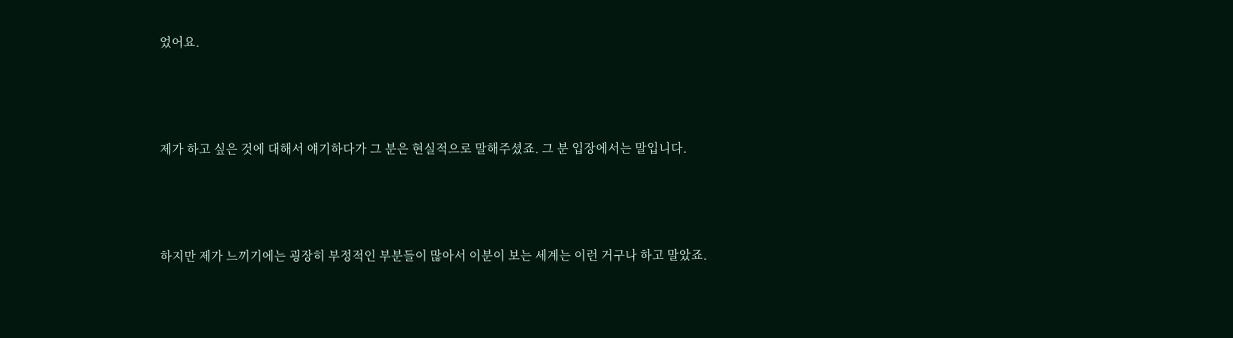었어요.



제가 하고 싶은 것에 대해서 얘기하다가 그 분은 현실적으로 말해주셨죠. 그 분 입장에서는 말입니다.



하지만 제가 느끼기에는 굉장히 부정적인 부분들이 많아서 이분이 보는 세계는 이런 거구나 하고 말았죠.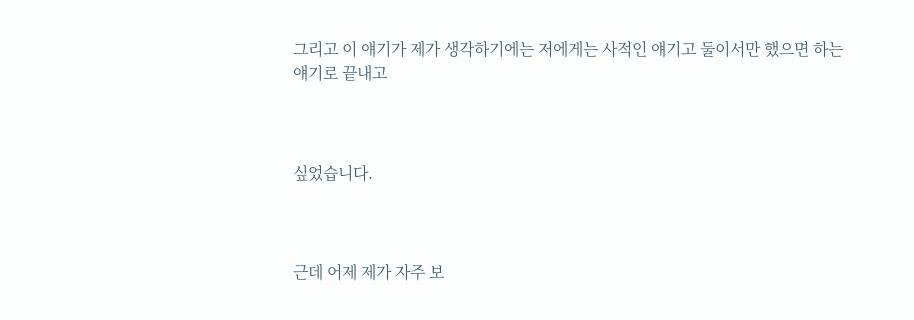그리고 이 얘기가 제가 생각하기에는 저에게는 사적인 얘기고 둘이서만 했으면 하는 얘기로 끝내고



싶었습니다.



근데 어제 제가 자주 보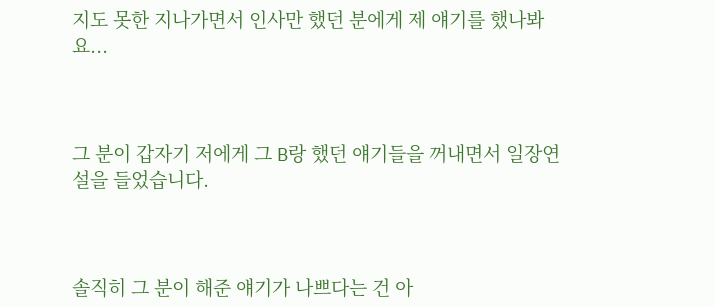지도 못한 지나가면서 인사만 했던 분에게 제 얘기를 했나봐요...



그 분이 갑자기 저에게 그 B랑 했던 얘기들을 꺼내면서 일장연설을 들었습니다.



솔직히 그 분이 해준 얘기가 나쁘다는 건 아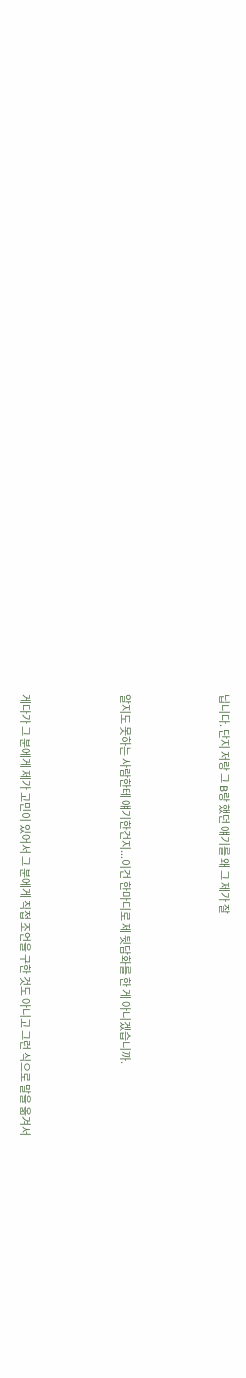닙니다. 단지 저랑 그 B랑 했던 얘기를 왜 그 제가 잘



알지도 못하는 사람한테 얘기한건지...이건 한마디로 제 뒷담화를 한 게 아니겠습니까.



게다가 그 분에게 제가 고민이 있어서 그 분에게 직접 조언을 구한 것도 아니고 그런 식으로 말을 옮겨서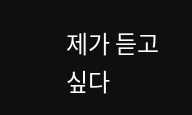제가 듣고 싶다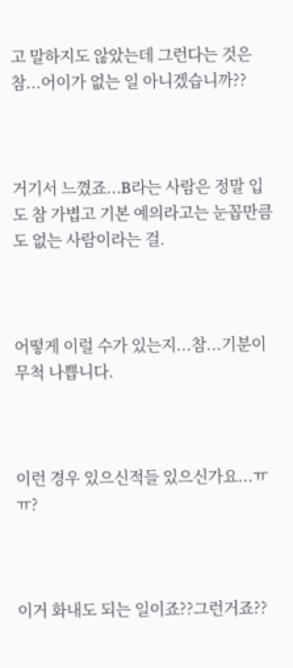고 말하지도 않았는데 그런다는 것은 참...어이가 없는 일 아니겠습니까??



거기서 느꼈죠...B라는 사람은 정말 입도 참 가볍고 기본 예의라고는 눈꼽만큼도 없는 사람이라는 걸.



어떻게 이럴 수가 있는지...참...기분이 무척 나쁩니다.



이런 경우 있으신적들 있으신가요...ㅠㅠ?



이거 화내도 되는 일이죠??그런거죠??